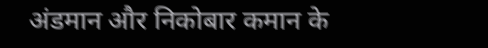अंडमान और निकोबार कमान के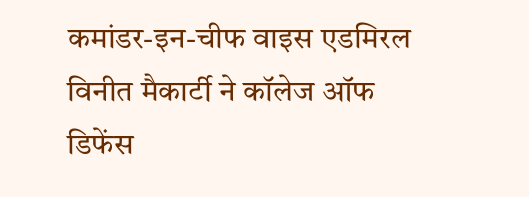कमांडर-इन-चीफ वाइस एडमिरल विनीत मैकार्टी ने कॉलेज ऑफ डिफेंस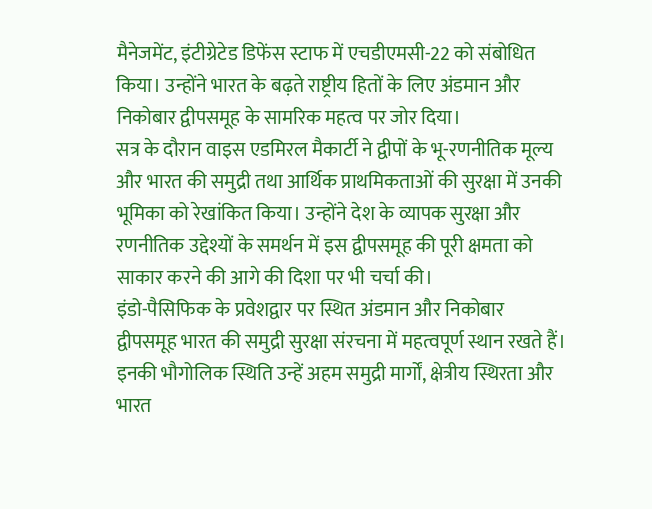मैनेजमेंट, इंटीग्रेटेड डिफेंस स्टाफ में एचडीएमसी-22 को संबोधित किया। उन्होंने भारत के बढ़ते राष्ट्रीय हितों के लिए अंडमान और निकोबार द्वीपसमूह के सामरिक महत्व पर जोर दिया।
सत्र के दौरान वाइस एडमिरल मैकार्टी ने द्वीपों के भू-रणनीतिक मूल्य और भारत की समुद्री तथा आर्थिक प्राथमिकताओं की सुरक्षा में उनकी भूमिका को रेखांकित किया। उन्होंने देश के व्यापक सुरक्षा और रणनीतिक उद्देश्यों के समर्थन में इस द्वीपसमूह की पूरी क्षमता को साकार करने की आगे की दिशा पर भी चर्चा की।
इंडो-पैसिफिक के प्रवेशद्वार पर स्थित अंडमान और निकोबार द्वीपसमूह भारत की समुद्री सुरक्षा संरचना में महत्वपूर्ण स्थान रखते हैं। इनकी भौगोलिक स्थिति उन्हें अहम समुद्री मार्गों, क्षेत्रीय स्थिरता और भारत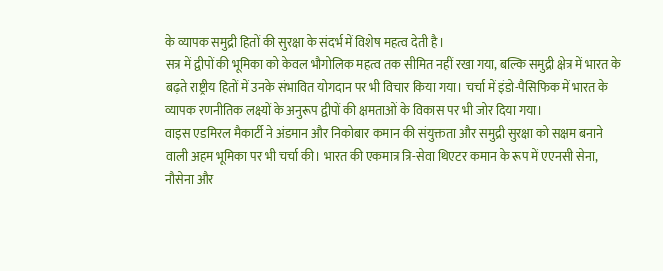के व्यापक समुद्री हितों की सुरक्षा के संदर्भ में विशेष महत्व देती है।
सत्र में द्वीपों की भूमिका को केवल भौगोलिक महत्व तक सीमित नहीं रखा गया, बल्कि समुद्री क्षेत्र में भारत के बढ़ते राष्ट्रीय हितों में उनके संभावित योगदान पर भी विचार किया गया। चर्चा में इंडो-पैसिफिक में भारत के व्यापक रणनीतिक लक्ष्यों के अनुरूप द्वीपों की क्षमताओं के विकास पर भी जोर दिया गया।
वाइस एडमिरल मैकार्टी ने अंडमान और निकोबार कमान की संयुक्तता और समुद्री सुरक्षा को सक्षम बनाने वाली अहम भूमिका पर भी चर्चा की। भारत की एकमात्र त्रि-सेवा थिएटर कमान के रूप में एएनसी सेना, नौसेना और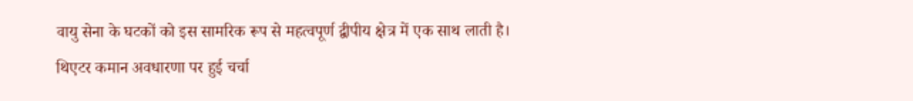वायु सेना के घटकों को इस सामरिक रूप से महत्वपूर्ण द्वीपीय क्षेत्र में एक साथ लाती है।
थिएटर कमान अवधारणा पर हुई चर्चा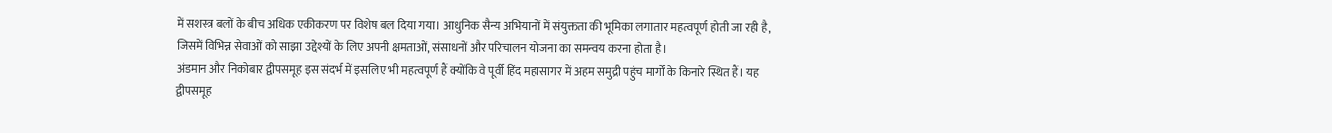में सशस्त्र बलों के बीच अधिक एकीकरण पर विशेष बल दिया गया। आधुनिक सैन्य अभियानों में संयुक्तता की भूमिका लगातार महत्वपूर्ण होती जा रही है, जिसमें विभिन्न सेवाओं को साझा उद्देश्यों के लिए अपनी क्षमताओं, संसाधनों और परिचालन योजना का समन्वय करना होता है।
अंडमान और निकोबार द्वीपसमूह इस संदर्भ में इसलिए भी महत्वपूर्ण हैं क्योंकि वे पूर्वी हिंद महासागर में अहम समुद्री पहुंच मार्गों के किनारे स्थित हैं। यह द्वीपसमूह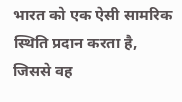भारत को एक ऐसी सामरिक स्थिति प्रदान करता है, जिससे वह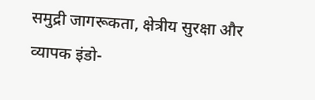समुद्री जागरूकता, क्षेत्रीय सुरक्षा और व्यापक इंडो-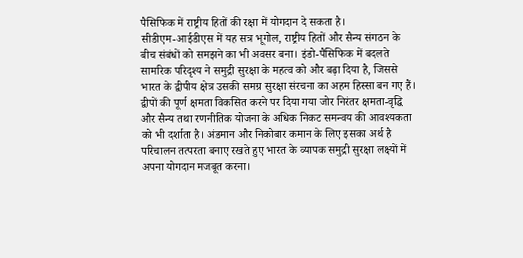पैसिफिक में राष्ट्रीय हितों की रक्षा में योगदान दे सकता है।
सीडीएम-आईडीएस में यह सत्र भूगोल, राष्ट्रीय हितों और सैन्य संगठन के बीच संबंधों को समझने का भी अवसर बना। इंडो-पैसिफिक में बदलते सामरिक परिदृश्य ने समुद्री सुरक्षा के महत्व को और बढ़ा दिया है, जिससे भारत के द्वीपीय क्षेत्र उसकी समग्र सुरक्षा संरचना का अहम हिस्सा बन गए हैं।
द्वीपों की पूर्ण क्षमता विकसित करने पर दिया गया जोर निरंतर क्षमता-वृद्धि और सैन्य तथा रणनीतिक योजना के अधिक निकट समन्वय की आवश्यकता को भी दर्शाता है। अंडमान और निकोबार कमान के लिए इसका अर्थ है परिचालन तत्परता बनाए रखते हुए भारत के व्यापक समुद्री सुरक्षा लक्ष्यों में अपना योगदान मजबूत करना।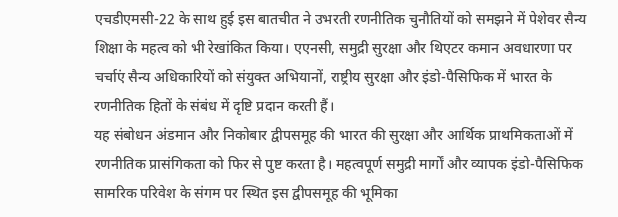एचडीएमसी-22 के साथ हुई इस बातचीत ने उभरती रणनीतिक चुनौतियों को समझने में पेशेवर सैन्य शिक्षा के महत्व को भी रेखांकित किया। एएनसी, समुद्री सुरक्षा और थिएटर कमान अवधारणा पर चर्चाएं सैन्य अधिकारियों को संयुक्त अभियानों, राष्ट्रीय सुरक्षा और इंडो-पैसिफिक में भारत के रणनीतिक हितों के संबंध में दृष्टि प्रदान करती हैं।
यह संबोधन अंडमान और निकोबार द्वीपसमूह की भारत की सुरक्षा और आर्थिक प्राथमिकताओं में रणनीतिक प्रासंगिकता को फिर से पुष्ट करता है। महत्वपूर्ण समुद्री मार्गों और व्यापक इंडो-पैसिफिक सामरिक परिवेश के संगम पर स्थित इस द्वीपसमूह की भूमिका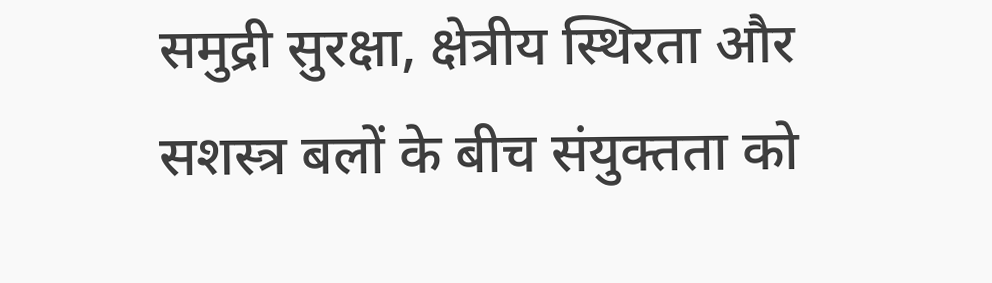समुद्री सुरक्षा, क्षेत्रीय स्थिरता और सशस्त्र बलों के बीच संयुक्तता को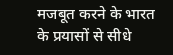मजबूत करने के भारत के प्रयासों से सीधे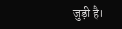जुड़ी है।